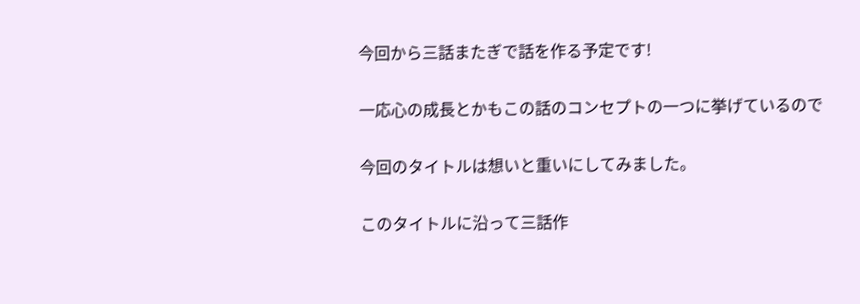今回から三話またぎで話を作る予定です!


一応心の成長とかもこの話のコンセプトの一つに挙げているので


今回のタイトルは想いと重いにしてみました。


このタイトルに沿って三話作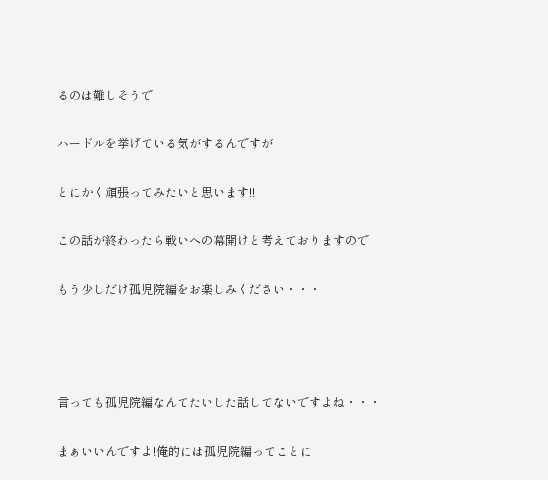るのは難しそうで


ハードルを挙げている気がするんですが


とにかく頑張ってみたいと思います!!


この話が終わったら戦いへの幕開けと考えておりますので


もう少しだけ孤児院編をお楽しみください・・・






言っても孤児院編なんてたいした話してないですよね・・・


まぁいいんですよ!俺的には孤児院編ってことに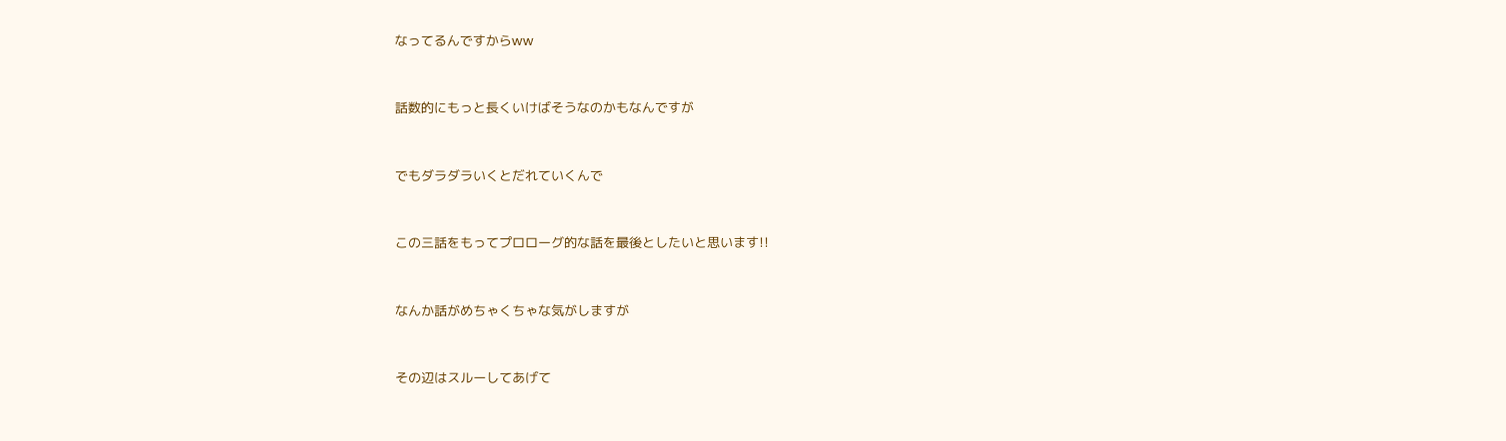なってるんですからww


話数的にもっと長くいけばそうなのかもなんですが


でもダラダラいくとだれていくんで


この三話をもってプロローグ的な話を最後としたいと思います!!


なんか話がめちゃくちゃな気がしますが


その辺はスルーしてあげて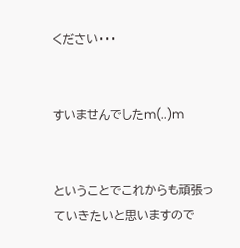ください・・・


すいませんでしたm(..)m


ということでこれからも頑張っていきたいと思いますので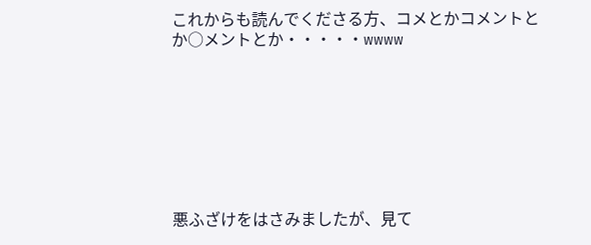これからも読んでくださる方、コメとかコメントとか○メントとか・・・・・wwww








悪ふざけをはさみましたが、見て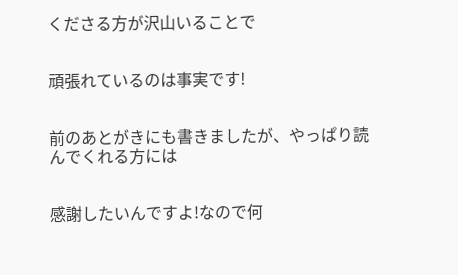くださる方が沢山いることで


頑張れているのは事実です!


前のあとがきにも書きましたが、やっぱり読んでくれる方には


感謝したいんですよ!なので何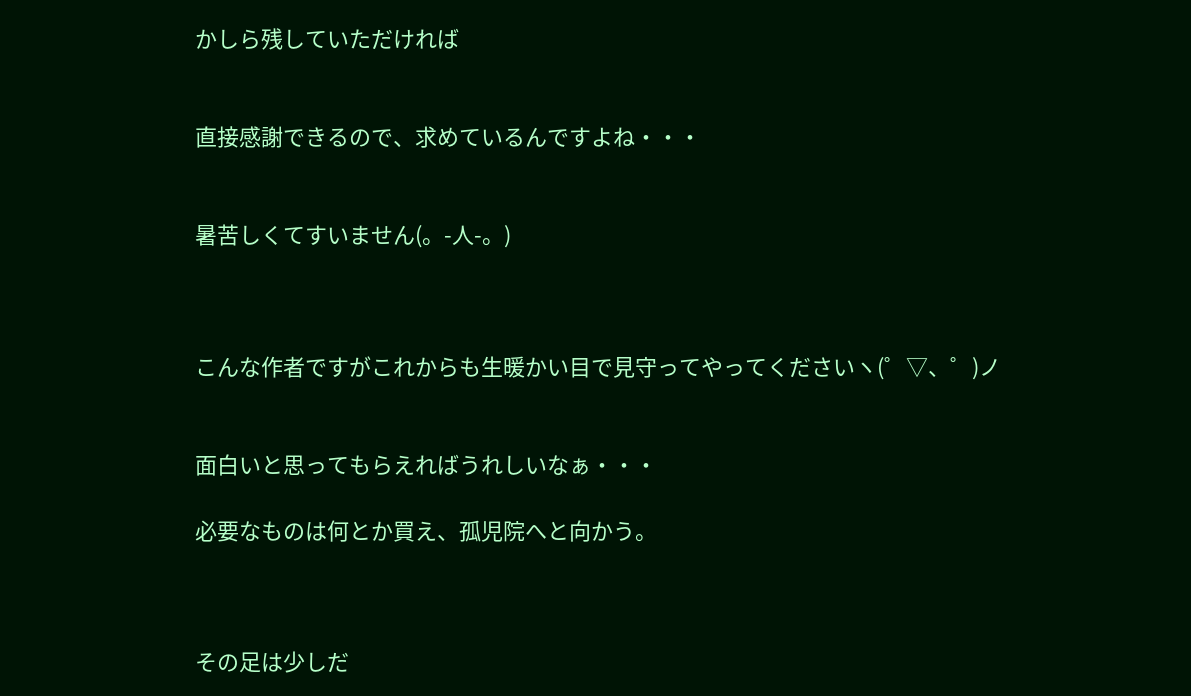かしら残していただければ


直接感謝できるので、求めているんですよね・・・


暑苦しくてすいません(。-人-。)



こんな作者ですがこれからも生暖かい目で見守ってやってくださいヽ(゜▽、゜)ノ


面白いと思ってもらえればうれしいなぁ・・・

必要なものは何とか買え、孤児院へと向かう。



その足は少しだ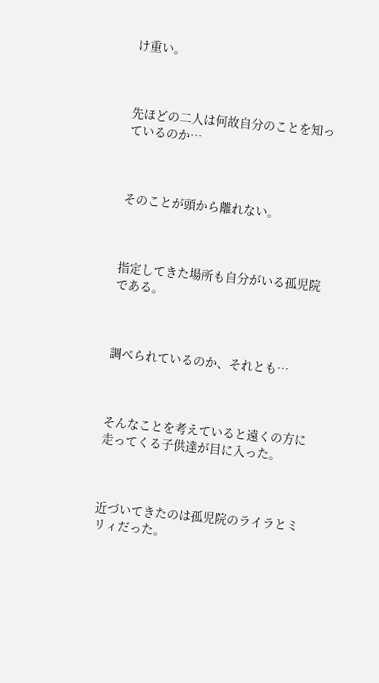け重い。



先ほどの二人は何故自分のことを知っているのか…



そのことが頭から離れない。



指定してきた場所も自分がいる孤児院である。



調べられているのか、それとも…



そんなことを考えていると遠くの方に走ってくる子供達が目に入った。



近づいてきたのは孤児院のライラとミリィだった。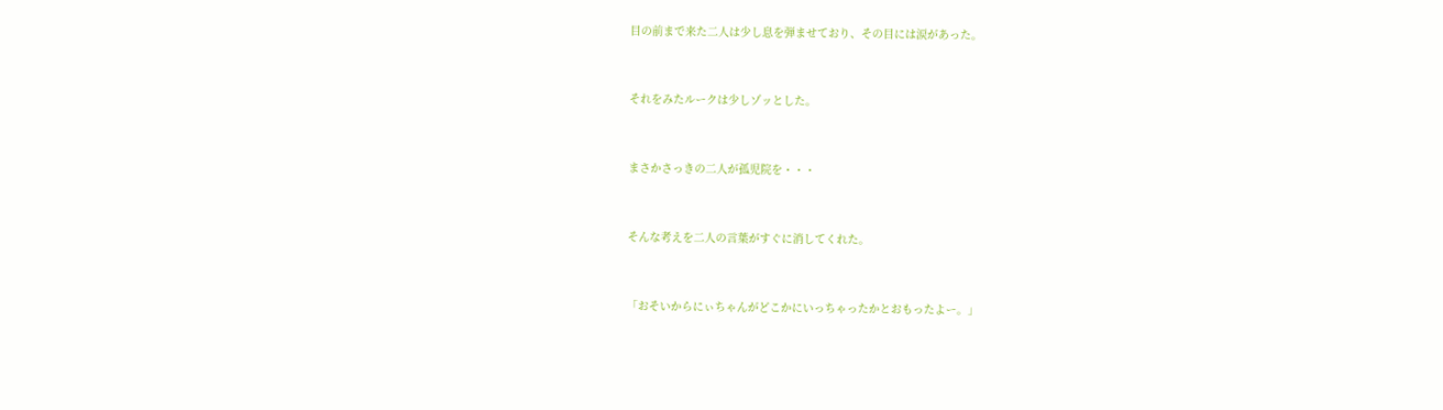目の前まで来た二人は少し息を弾ませており、その目には涙があった。



それをみたルークは少しゾッとした。



まさかさっきの二人が孤児院を・・・



そんな考えを二人の言葉がすぐに消してくれた。



「おそいからにぃちゃんがどこかにいっちゃったかとおもったよー。」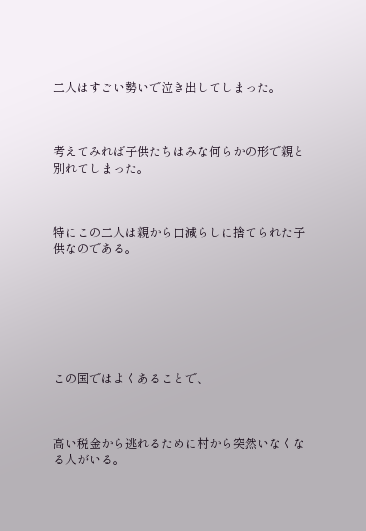二人はすごい勢いで泣き出してしまった。



考えてみれば子供たちはみな何らかの形で親と別れてしまった。



特にこの二人は親から口減らしに捨てられた子供なのである。







この国ではよくあることで、



高い税金から逃れるために村から突然いなくなる人がいる。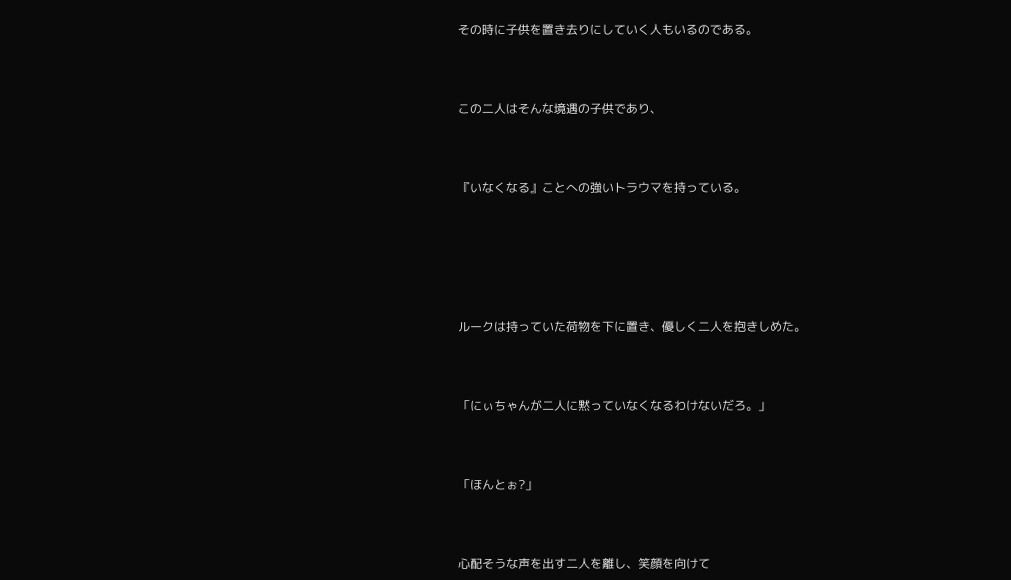その時に子供を置き去りにしていく人もいるのである。



この二人はそんな境遇の子供であり、



『いなくなる』ことへの強いトラウマを持っている。






ルークは持っていた荷物を下に置き、優しく二人を抱きしめた。



「にぃちゃんが二人に黙っていなくなるわけないだろ。」



「ほんとぉ?」



心配そうな声を出す二人を離し、笑顔を向けて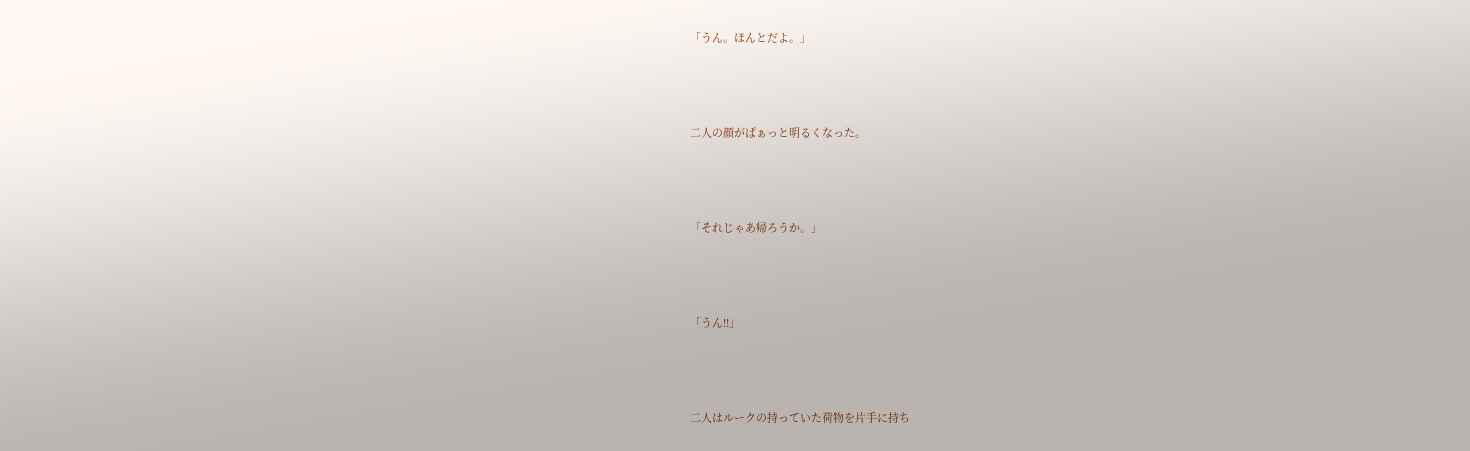「うん。ほんとだよ。」



二人の顔がぱぁっと明るくなった。



「それじゃあ帰ろうか。」



「うん!!」



二人はルークの持っていた荷物を片手に持ち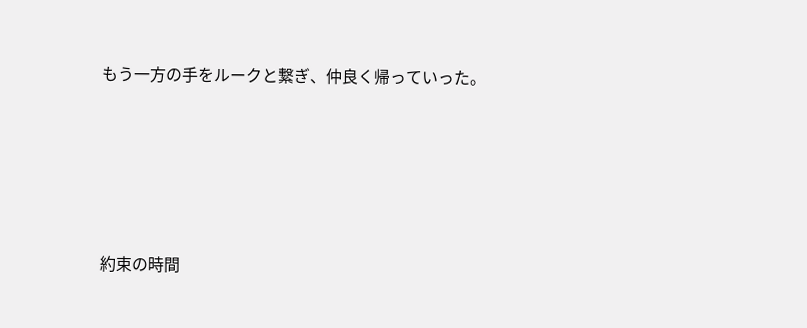もう一方の手をルークと繋ぎ、仲良く帰っていった。





約束の時間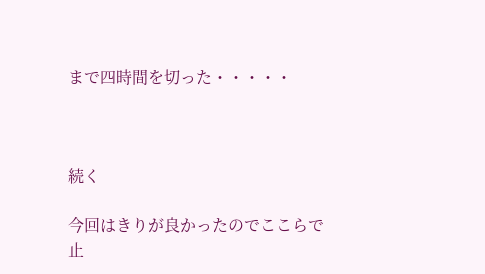まで四時間を切った・・・・・



続く

今回はきりが良かったのでここらで止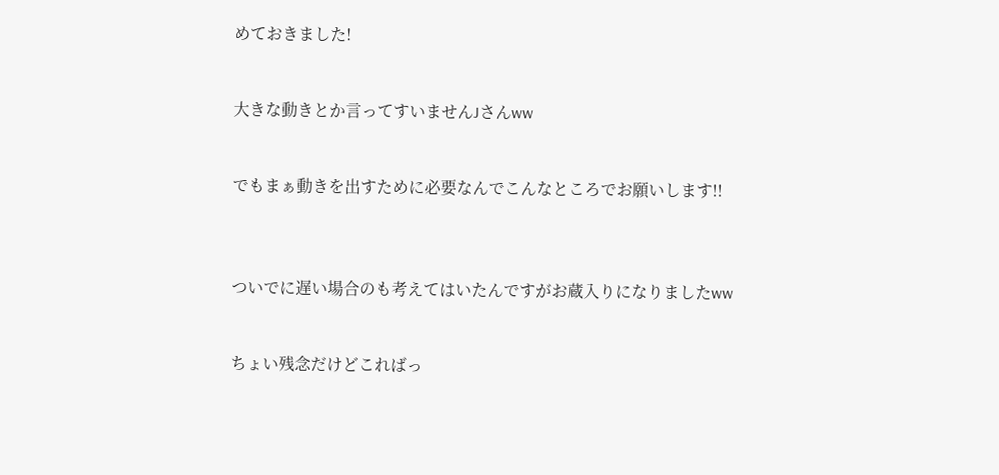めておきました!


大きな動きとか言ってすいませんJさんww


でもまぁ動きを出すために必要なんでこんなところでお願いします!!



ついでに遅い場合のも考えてはいたんですがお蔵入りになりましたww


ちょい残念だけどこればっ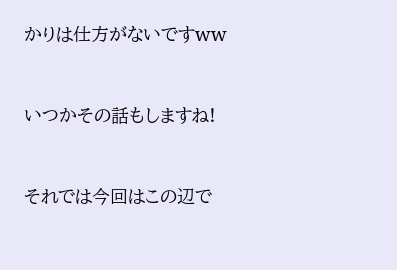かりは仕方がないですww


いつかその話もしますね!


それでは今回はこの辺で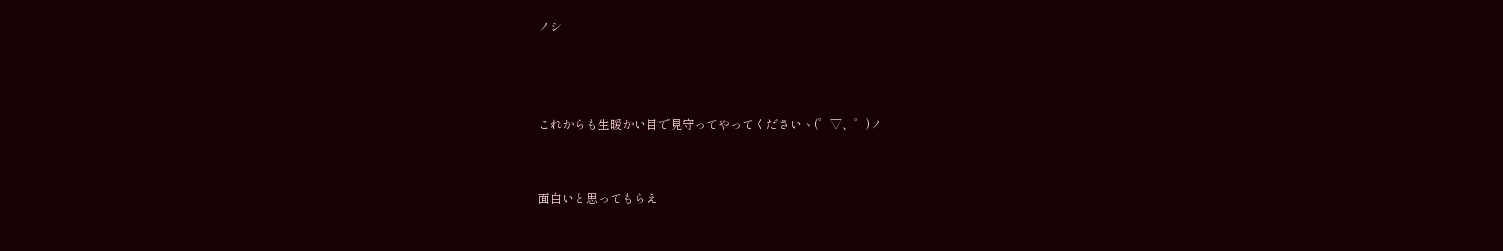ノシ



これからも生暖かい目で見守ってやってくださいヽ(゜▽、゜)ノ


面白いと思ってもらえ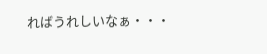ればうれしいなぁ・・・